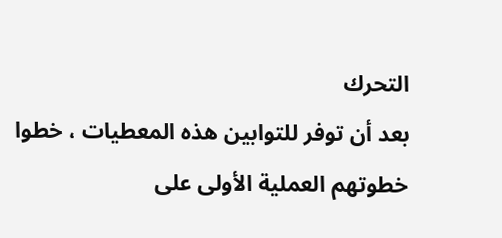التحرك
بعد أن توفر للتوابين هذه المعطيات ، خطوا خطوتهم العملية الأولى على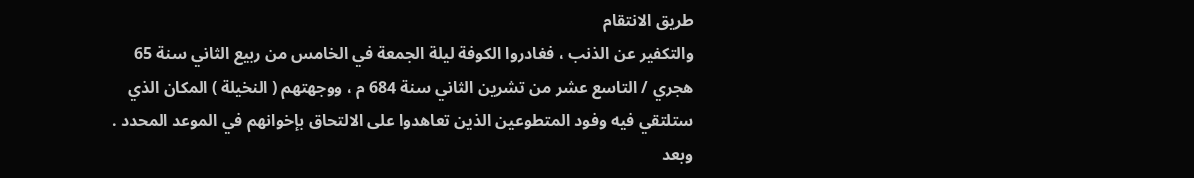طريق الانتقام
والتكفير عن الذنب ، فغادروا الكوفة ليلة الجمعة في الخامس من ربيع الثاني سنة 65
هجري / التاسع عشر من تشرين الثاني سنة 684 م ، ووجهتهم ( النخيلة ) المكان الذي
ستلتقي فيه وفود المتطوعين الذين تعاهدوا على الالتحاق بإخوانهم في الموعد المحدد .
وبعد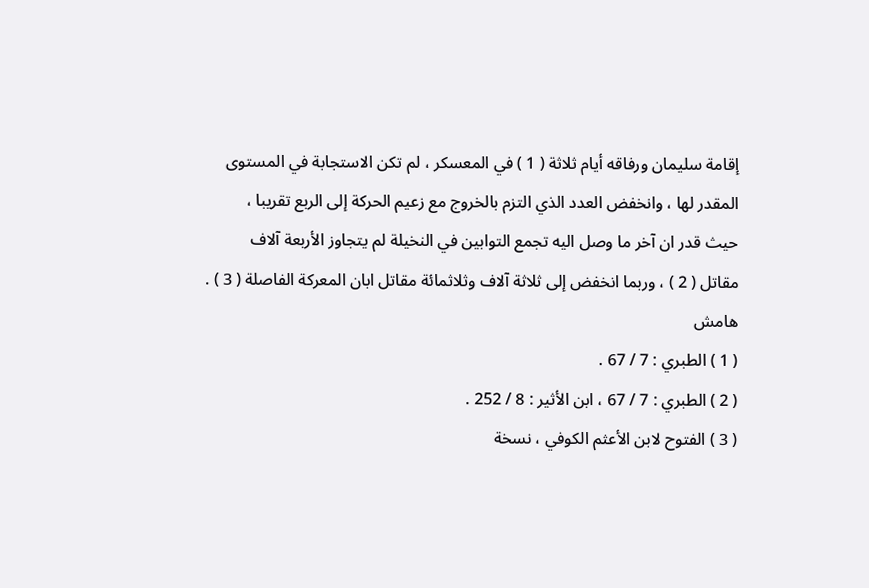إقامة سليمان ورفاقه أيام ثلاثة ( 1 ) في المعسكر ، لم تكن الاستجابة في المستوى
المقدر لها ، وانخفض العدد الذي التزم بالخروج مع زعيم الحركة إلى الربع تقريبا ،
حيث قدر ان آخر ما وصل اليه تجمع التوابين في النخيلة لم يتجاوز الأربعة آلاف
مقاتل ( 2 ) ، وربما انخفض إلى ثلاثة آلاف وثلاثمائة مقاتل ابان المعركة الفاصلة ( 3 ) .
هامش
( 1 ) الطبري : 7 / 67 .
( 2 ) الطبري : 7 / 67 ، ابن الأثير : 8 / 252 .
( 3 ) الفتوح لابن الأعثم الكوفي ، نسخة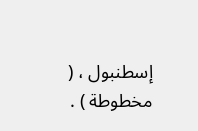إسطنبول ، ( مخطوطة ) .